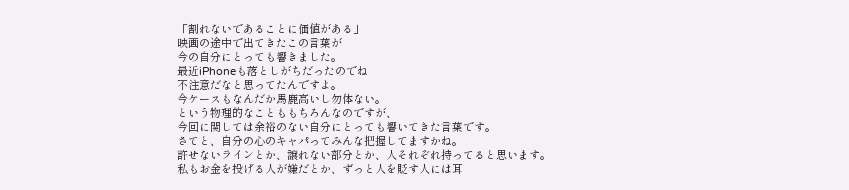「割れないであることに価値がある」
映画の途中で出てきたこの言葉が
今の自分にとっても響きました。
最近iPhoneも落としがちだったのでね
不注意だなと思ってたんですよ。
今ケースもなんだか馬鹿高いし勿体ない。
という物理的なことももちろんなのですが、
今回に関しては余裕のない自分にとっても響いてきた言葉です。
さてと、自分の心のキャパってみんな把握してますかね。
許せないラインとか、譲れない部分とか、人それぞれ持ってると思います。
私もお金を投げる人が嫌だとか、ずっと人を貶す人には耳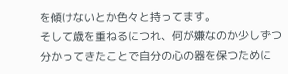を傾けないとか色々と持ってます。
そして歳を重ねるにつれ、何が嫌なのか少しずつ分かってきたことで自分の心の器を保つために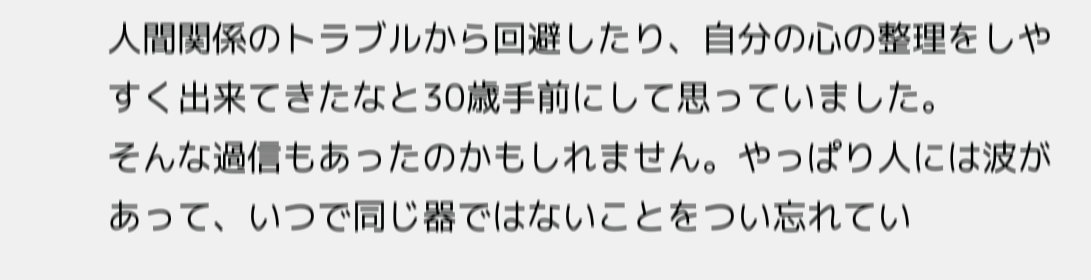人間関係のトラブルから回避したり、自分の心の整理をしやすく出来てきたなと30歳手前にして思っていました。
そんな過信もあったのかもしれません。やっぱり人には波があって、いつで同じ器ではないことをつい忘れてい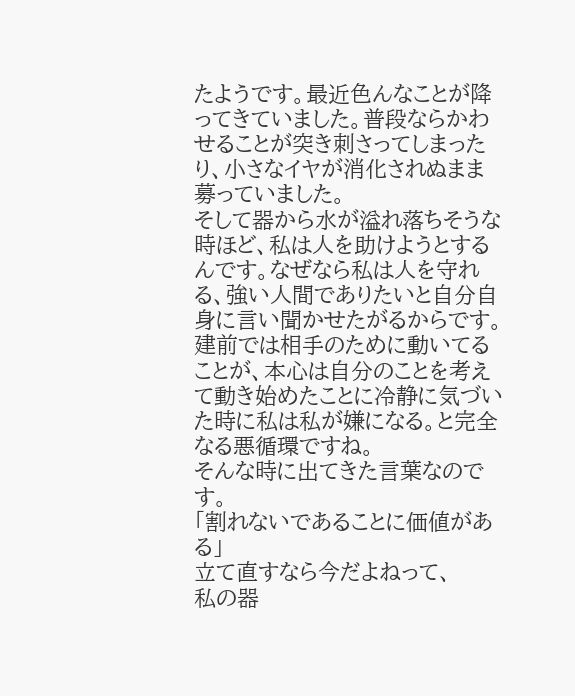たようです。最近色んなことが降ってきていました。普段ならかわせることが突き刺さってしまったり、小さなイヤが消化されぬまま募っていました。
そして器から水が溢れ落ちそうな時ほど、私は人を助けようとするんです。なぜなら私は人を守れる、強い人間でありたいと自分自身に言い聞かせたがるからです。
建前では相手のために動いてることが、本心は自分のことを考えて動き始めたことに冷静に気づいた時に私は私が嫌になる。と完全なる悪循環ですね。
そんな時に出てきた言葉なのです。
「割れないであることに価値がある」
立て直すなら今だよねって、
私の器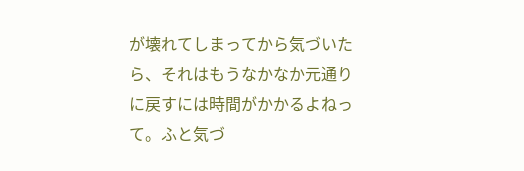が壊れてしまってから気づいたら、それはもうなかなか元通りに戻すには時間がかかるよねって。ふと気づ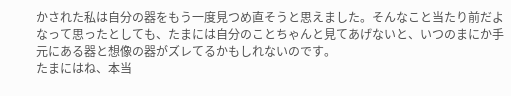かされた私は自分の器をもう一度見つめ直そうと思えました。そんなこと当たり前だよなって思ったとしても、たまには自分のことちゃんと見てあげないと、いつのまにか手元にある器と想像の器がズレてるかもしれないのです。
たまにはね、本当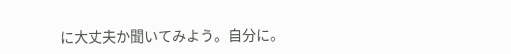に大丈夫か聞いてみよう。自分に。